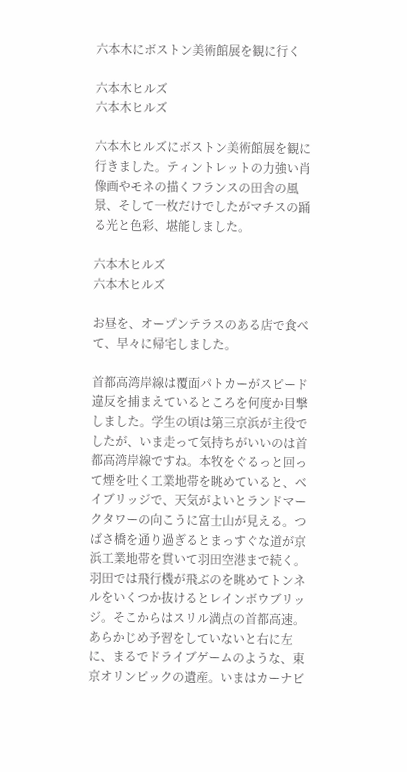六本木にボストン美術館展を観に行く

六本木ヒルズ
六本木ヒルズ

六本木ヒルズにボストン美術館展を観に行きました。ティントレットの力強い肖像画やモネの描くフランスの田舎の風景、そして一枚だけでしたがマチスの踊る光と色彩、堪能しました。

六本木ヒルズ
六本木ヒルズ

お昼を、オープンテラスのある店で食べて、早々に帰宅しました。

首都高湾岸線は覆面パトカーがスピード違反を捕まえているところを何度か目撃しました。学生の頃は第三京浜が主役でしたが、いま走って気持ちがいいのは首都高湾岸線ですね。本牧をぐるっと回って煙を吐く工業地帯を眺めていると、ベイブリッジで、天気がよいとランドマークタワーの向こうに富士山が見える。つばさ橋を通り過ぎるとまっすぐな道が京浜工業地帯を貫いて羽田空港まで続く。羽田では飛行機が飛ぶのを眺めてトンネルをいくつか抜けるとレインボウブリッジ。そこからはスリル満点の首都高速。あらかじめ予習をしていないと右に左に、まるでドライブゲームのような、東京オリンピックの遺産。いまはカーナビ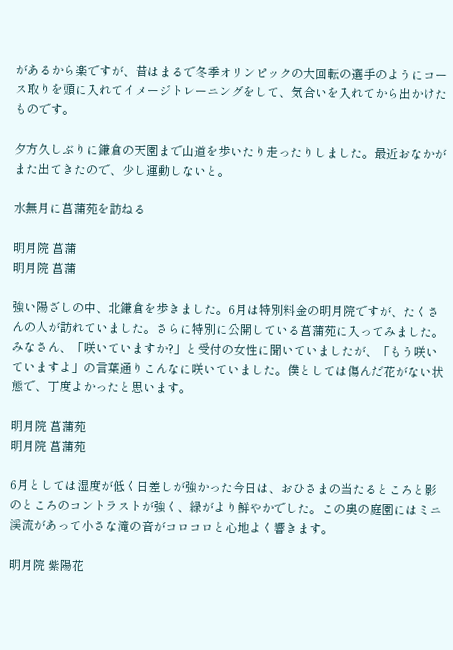があるから楽ですが、昔はまるで冬季オリンピックの大回転の選手のようにコース取りを頭に入れてイメージトレーニングをして、気合いを入れてから出かけたものです。

夕方久しぶりに鎌倉の天園まで山道を歩いたり走ったりしました。最近おなかがまた出てきたので、少し運動しないと。

水無月に菖蒲苑を訪ねる

明月院 菖蒲
明月院 菖蒲

強い陽ざしの中、北鎌倉を歩きました。6月は特別料金の明月院ですが、たくさんの人が訪れていました。さらに特別に公開している菖蒲苑に入ってみました。みなさん、「咲いていますか?」と受付の女性に聞いていましたが、「もう咲いていますよ」の言葉通りこんなに咲いていました。僕としては傷んだ花がない状態で、丁度よかったと思います。

明月院 菖蒲苑
明月院 菖蒲苑

6月としては湿度が低く日差しが強かった今日は、おひさまの当たるところと影のところのコントラストが強く、緑がより鮮やかでした。この奥の庭園にはミニ渓流があって小さな滝の音がコロコロと心地よく響きます。

明月院 紫陽花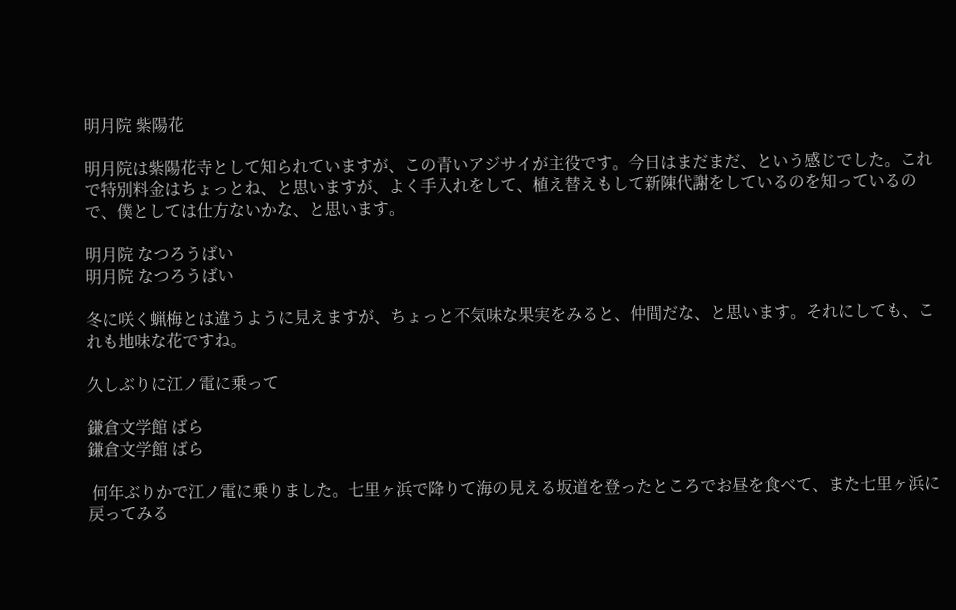明月院 紫陽花

明月院は紫陽花寺として知られていますが、この青いアジサイが主役です。今日はまだまだ、という感じでした。これで特別料金はちょっとね、と思いますが、よく手入れをして、植え替えもして新陳代謝をしているのを知っているので、僕としては仕方ないかな、と思います。

明月院 なつろうばい
明月院 なつろうばい

冬に咲く蝋梅とは違うように見えますが、ちょっと不気味な果実をみると、仲間だな、と思います。それにしても、これも地味な花ですね。

久しぶりに江ノ電に乗って

鎌倉文学館 ばら
鎌倉文学館 ばら

 何年ぶりかで江ノ電に乗りました。七里ヶ浜で降りて海の見える坂道を登ったところでお昼を食べて、また七里ヶ浜に戻ってみる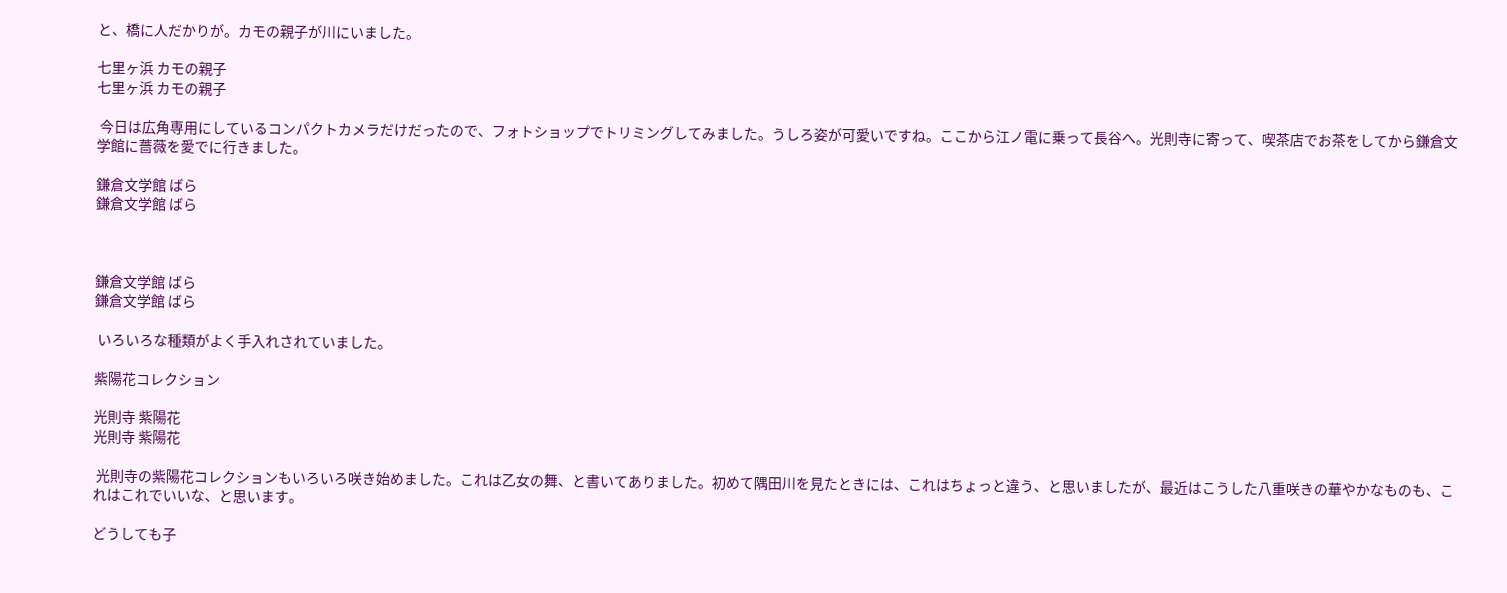と、橋に人だかりが。カモの親子が川にいました。

七里ヶ浜 カモの親子
七里ヶ浜 カモの親子

 今日は広角専用にしているコンパクトカメラだけだったので、フォトショップでトリミングしてみました。うしろ姿が可愛いですね。ここから江ノ電に乗って長谷へ。光則寺に寄って、喫茶店でお茶をしてから鎌倉文学館に薔薇を愛でに行きました。

鎌倉文学館 ばら
鎌倉文学館 ばら



鎌倉文学館 ばら
鎌倉文学館 ばら

 いろいろな種類がよく手入れされていました。

紫陽花コレクション

光則寺 紫陽花
光則寺 紫陽花

 光則寺の紫陽花コレクションもいろいろ咲き始めました。これは乙女の舞、と書いてありました。初めて隅田川を見たときには、これはちょっと違う、と思いましたが、最近はこうした八重咲きの華やかなものも、これはこれでいいな、と思います。

どうしても子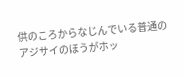供のころからなじんでいる普通のアジサイのほうがホッ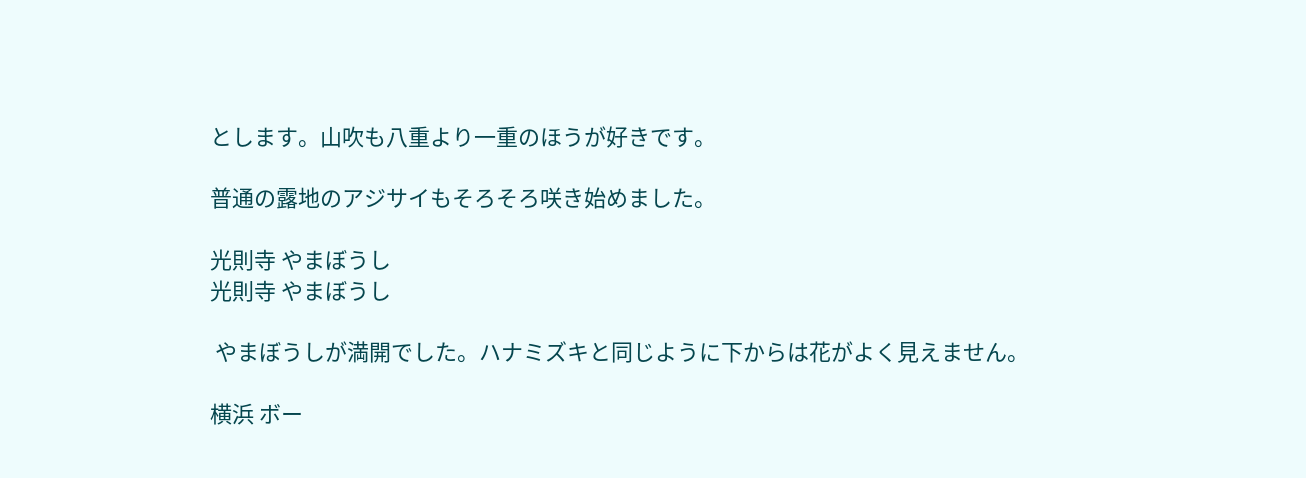とします。山吹も八重より一重のほうが好きです。

普通の露地のアジサイもそろそろ咲き始めました。

光則寺 やまぼうし
光則寺 やまぼうし

 やまぼうしが満開でした。ハナミズキと同じように下からは花がよく見えません。

横浜 ボー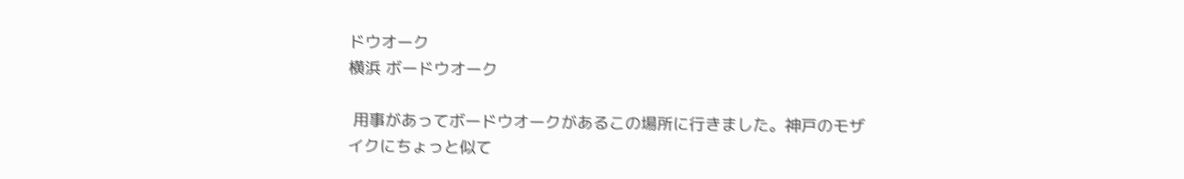ドウオーク
横浜 ボードウオーク

 用事があってボードウオークがあるこの場所に行きました。神戸のモザイクにちょっと似て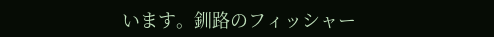います。釧路のフィッシャー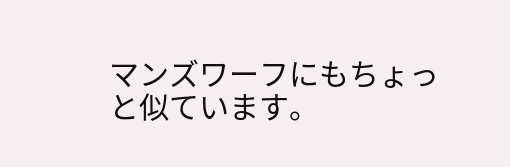マンズワーフにもちょっと似ています。